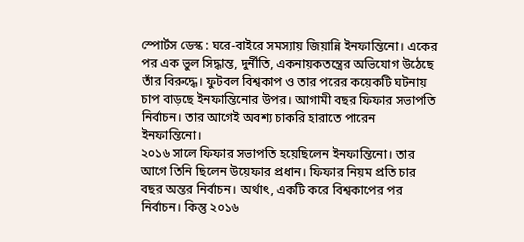স্পোর্টস ডেস্ক : ঘরে-বাইরে সমস্যায় জিয়ান্নি ইনফান্তিনো। একের পর এক ভুল সিদ্ধান্ত, দুর্নীতি, একনায়কতন্ত্রের অভিযোগ উঠেছে তাঁর বিরুদ্ধে। ফুটবল বিশ্বকাপ ও তার পরের কয়েকটি ঘটনায় চাপ বাড়ছে ইনফান্তিনোর উপর। আগামী বছর ফিফার সভাপতি নির্বাচন। তার আগেই অবশ্য চাকরি হারাতে পারেন ইনফান্তিনো।
২০১৬ সালে ফিফার সভাপতি হয়েছিলেন ইনফান্তিনো। তার আগে তিনি ছিলেন উয়েফার প্রধান। ফিফার নিয়ম প্রতি চার বছর অন্তর নির্বাচন। অর্থাৎ, একটি করে বিশ্বকাপের পর নির্বাচন। কিন্তু ২০১৬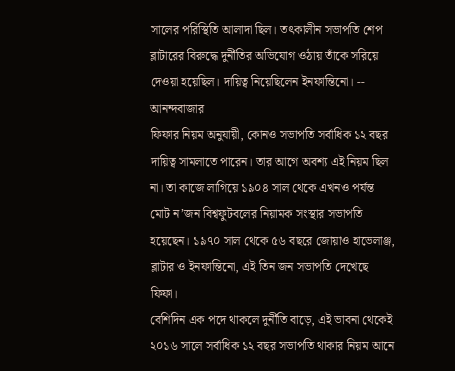সালের পরিস্থিতি আলাদা ছিল। তৎকালীন সভাপতি শেপ ব্লাটারের বিরুদ্ধে দুর্নীতির অভিযোগ ওঠায় তাঁকে সরিয়ে দেওয়া হয়েছিল। দায়িত্ব নিয়েছিলেন ইনফান্তিনো। -- আনন্দবাজার
ফিফার নিয়ম অনুযায়ী, কোনও সভাপতি সর্বাধিক ১২ বছর দায়িত্ব সামলাতে পারেন। তার আগে অবশ্য এই নিয়ম ছিল না। তা কাজে লাগিয়ে ১৯০৪ সাল থেকে এখনও পর্যন্ত মোট ন’জন বিশ্বফুটবলের নিয়ামক সংস্থার সভাপতি হয়েছেন। ১৯৭০ সাল থেকে ৫৬ বছরে জোয়াও হাভেলাঞ্জ, ব্লাটার ও ইনফান্তিনো, এই তিন জন সভাপতি দেখেছে ফিফা।
বেশিদিন এক পদে থাকলে দুর্নীতি বাড়ে, এই ভাবনা থেকেই ২০১৬ সালে সর্বাধিক ১২ বছর সভাপতি থাকার নিয়ম আনে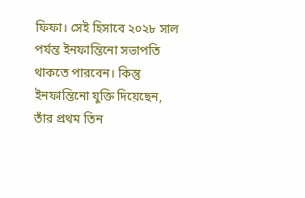ফিফা। সেই হিসাবে ২০২৮ সাল পর্যন্ত ইনফান্তিনো সভাপতি থাকতে পারবেন। কিন্তু ইনফান্তিনো যুক্তি দিয়েছেন, তাঁর প্রথম তিন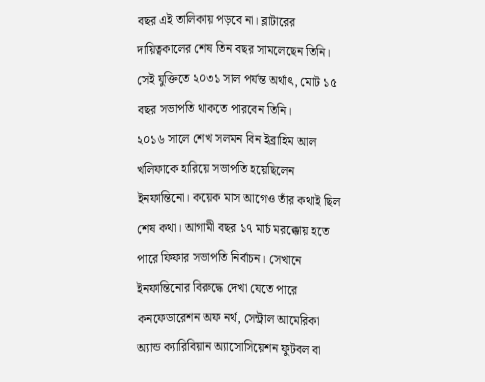বছর এই তালিকায় পড়বে না। ব্লাটারের দায়িত্বকালের শেষ তিন বছর সামলেছেন তিনি। সেই যুক্তিতে ২০৩১ সাল পর্যন্ত অর্থাৎ, মোট ১৫ বছর সভাপতি থাকতে পারবেন তিনি।
২০১৬ সালে শেখ সলমন বিন ইব্রাহিম আল খলিফাকে হারিয়ে সভাপতি হয়েছিলেন ইনফান্তিনো। কয়েক মাস আগেও তাঁর কথাই ছিল শেষ কথা। আগামী বছর ১৭ মার্চ মরক্কোয় হতে পারে ফিফার সভাপতি নির্বাচন। সেখানে ইনফান্তিনোর বিরুদ্ধে দেখা যেতে পারে কনফেডারেশন অফ নর্থ, সেন্ট্রাল আমেরিকা অ্যান্ড ক্যারিবিয়ান অ্যাসোসিয়েশন ফুটবল বা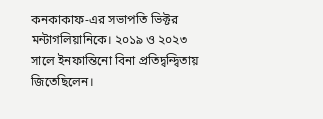কনকাকাফ-এর সভাপতি ভিক্টর মন্টাগলিয়ানিকে। ২০১৯ ও ২০২৩ সালে ইনফান্তিনো বিনা প্রতিদ্বন্দ্বিতায় জিতেছিলেন।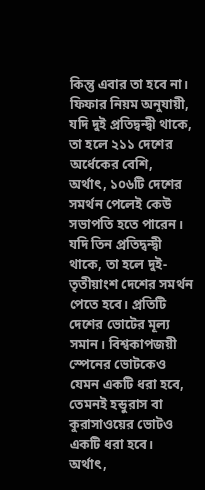কিন্তু এবার তা হবে না।
ফিফার নিয়ম অনুযায়ী, যদি দুই প্রতিদ্বন্দ্বী থাকে, তা হলে ২১১ দেশের অর্ধেকের বেশি, অর্থাৎ, ১০৬টি দেশের সমর্থন পেলেই কেউ সভাপতি হতে পারেন। যদি তিন প্রতিদ্বন্দ্বী থাকে, তা হলে দুই-তৃতীয়াংশ দেশের সমর্থন পেতে হবে। প্রতিটি দেশের ভোটের মূল্য সমান। বিশ্বকাপজয়ী স্পেনের ভোটকেও যেমন একটি ধরা হবে, তেমনই হন্ডুরাস বা কুরাসাওয়ের ভোটও একটি ধরা হবে। অর্থাৎ,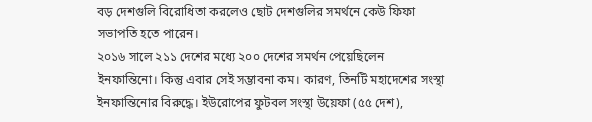বড় দেশগুলি বিরোধিতা করলেও ছোট দেশগুলির সমর্থনে কেউ ফিফা সভাপতি হতে পারেন।
২০১৬ সালে ২১১ দেশের মধ্যে ২০০ দেশের সমর্থন পেয়েছিলেন ইনফান্তিনো। কিন্তু এবার সেই সম্ভাবনা কম। কারণ, তিনটি মহাদেশের সংস্থা ইনফান্তিনোর বিরুদ্ধে। ইউরোপের ফুটবল সংস্থা উয়েফা (৫৫ দেশ),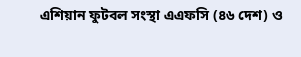এশিয়ান ফুটবল সংস্থা এএফসি (৪৬ দেশ) ও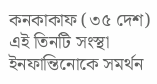কনকাকাফ (৩৫ দেশ) এই তিনটি সংস্থা ইনফান্তিনোকে সমর্থন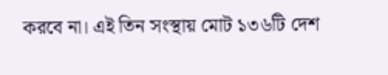করবে না। এই তিন সংস্থায় মোট ১৩৬টি দেশ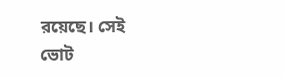রয়েছে। সেই ভোট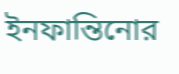ইনফান্তিনোর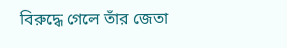বিরুদ্ধে গেলে তাঁর জেতা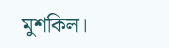মুশকিল।